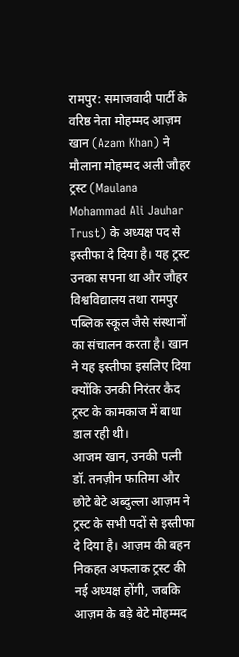रामपुर: समाजवादी पार्टी के वरिष्ठ नेता मोहम्मद आज़म खान (Azam Khan) ने मौलाना मोहम्मद अली जौहर ट्रस्ट (Maulana Mohammad Ali Jauhar Trust) के अध्यक्ष पद से इस्तीफा दे दिया है। यह ट्रस्ट उनका सपना था और जौहर विश्वविद्यालय तथा रामपुर पब्लिक स्कूल जैसे संस्थानों का संचालन करता है। खान ने यह इस्तीफा इसलिए दिया क्योंकि उनकी निरंतर कैद ट्रस्ट के कामकाज में बाधा डाल रही थी।
आजम खान, उनकी पत्नी डॉ. तनज़ीन फातिमा और छोटे बेटे अब्दुल्ला आज़म ने ट्रस्ट के सभी पदों से इस्तीफा दे दिया है। आज़म की बहन निकहत अफलाक ट्रस्ट की नई अध्यक्ष होंगी, जबकि आज़म के बड़े बेटे मोहम्मद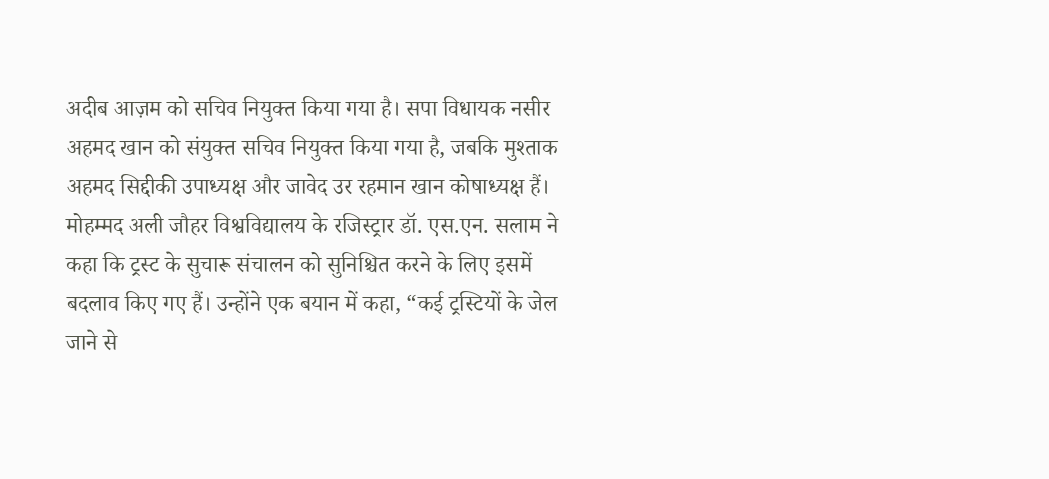अदीब आज़म को सचिव नियुक्त किया गया है। सपा विधायक नसीर अहमद खान को संयुक्त सचिव नियुक्त किया गया है, जबकि मुश्ताक अहमद सिद्दीकी उपाध्यक्ष और जावेद उर रहमान खान कोषाध्यक्ष हैं।
मोहम्मद अली जौहर विश्वविद्यालय के रजिस्ट्रार डॉ. एस.एन. सलाम ने कहा कि ट्रस्ट के सुचारू संचालन को सुनिश्चित करने के लिए इसमें बदलाव किए गए हैं। उन्होंने एक बयान में कहा, “कई ट्रस्टियों के जेल जाने से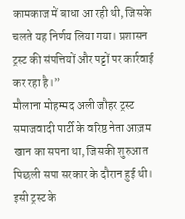कामकाज में बाधा आ रही थी, जिसके चलते यह निर्णय लिया गया। प्रशासन ट्रस्ट की संपत्तियों और पट्टों पर कार्रवाई कर रहा है।”
मौलाना मोहम्मद अली जौहर ट्रस्ट समाजवादी पार्टी के वरिष्ठ नेता आज़म खान का सपना था, जिसकी शुरुआत पिछली सपा सरकार के दौरान हुई थी। इसी ट्रस्ट के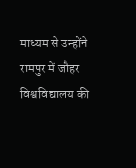माध्यम से उन्होंने रामपुर में जौहर विश्वविद्यालय की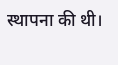स्थापना की थी।